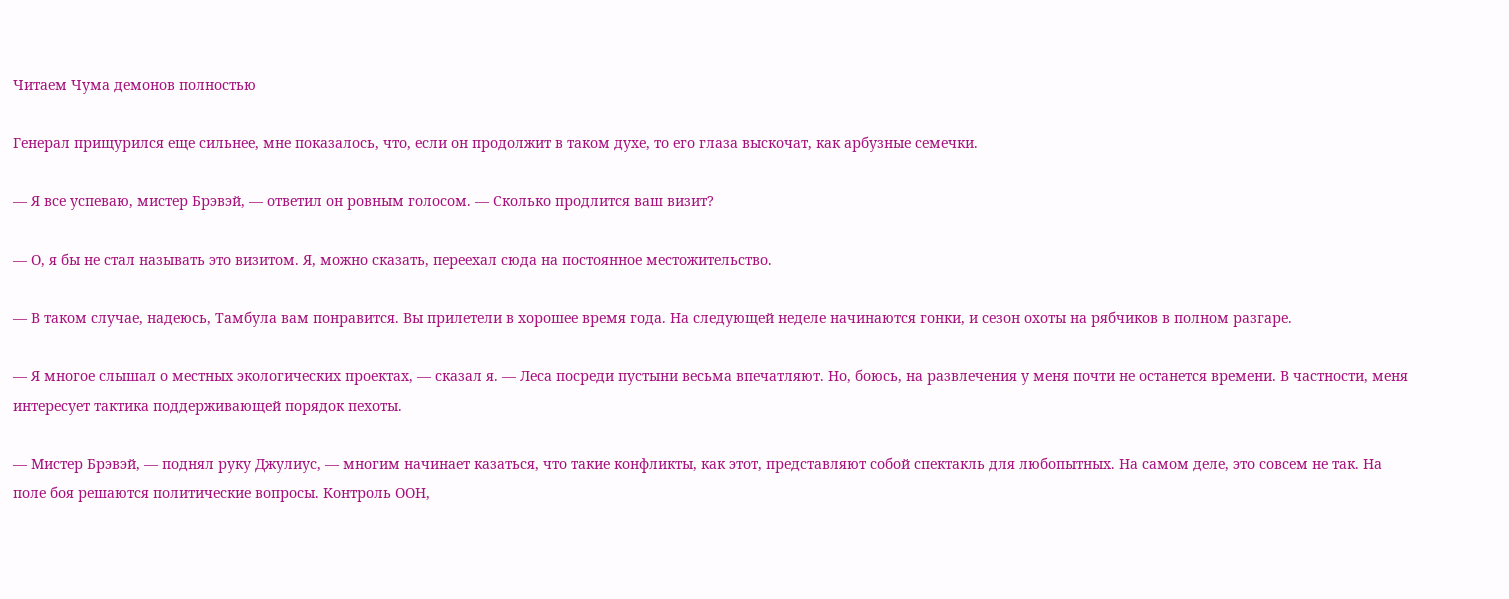Читаем Чума демонов полностью

Генерал прищурился еще сильнее, мне показалось, что, если он продолжит в таком духе, то его глаза выскочат, как арбузные семечки.

— Я все успеваю, мистер Брэвэй, — ответил он ровным голосом. — Сколько продлится ваш визит?

— О, я бы не стал называть это визитом. Я, можно сказать, переехал сюда на постоянное местожительство.

— В таком случае, надеюсь, Тамбула вам понравится. Вы прилетели в хорошее время года. На следующей неделе начинаются гонки, и сезон охоты на рябчиков в полном разгаре.

— Я многое слышал о местных экологических проектах, — сказал я. — Леса посреди пустыни весьма впечатляют. Но, боюсь, на развлечения у меня почти не останется времени. В частности, меня интересует тактика поддерживающей порядок пехоты.

— Мистер Брэвэй, — поднял руку Джулиус, — многим начинает казаться, что такие конфликты, как этот, представляют собой спектакль для любопытных. На самом деле, это совсем не так. На поле боя решаются политические вопросы. Контроль ООН,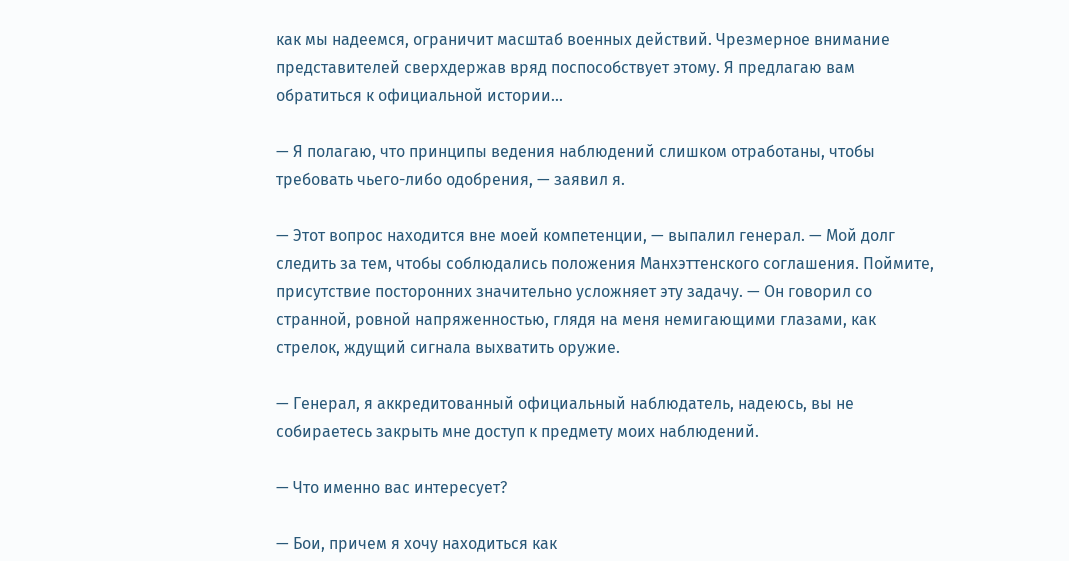как мы надеемся, ограничит масштаб военных действий. Чрезмерное внимание представителей сверхдержав вряд поспособствует этому. Я предлагаю вам обратиться к официальной истории...

— Я полагаю, что принципы ведения наблюдений слишком отработаны, чтобы требовать чьего-либо одобрения, — заявил я.

— Этот вопрос находится вне моей компетенции, — выпалил генерал. — Мой долг следить за тем, чтобы соблюдались положения Манхэттенского соглашения. Поймите, присутствие посторонних значительно усложняет эту задачу. — Он говорил со странной, ровной напряженностью, глядя на меня немигающими глазами, как стрелок, ждущий сигнала выхватить оружие.

— Генерал, я аккредитованный официальный наблюдатель, надеюсь, вы не собираетесь закрыть мне доступ к предмету моих наблюдений.

— Что именно вас интересует?

— Бои, причем я хочу находиться как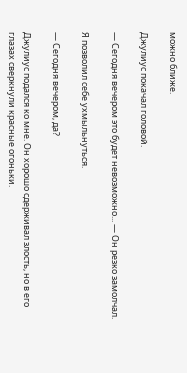можно ближе.

Джулиус покачал головой.

— Сегодня вечером это будет невозможно... — Он резко замолчал.

Я позволил себе ухмыльнуться.

— Сегодня вечером, да?

Джулиус подался ко мне. Он хорошо сдерживал злость, но в его глазах сверкнули красные огоньки.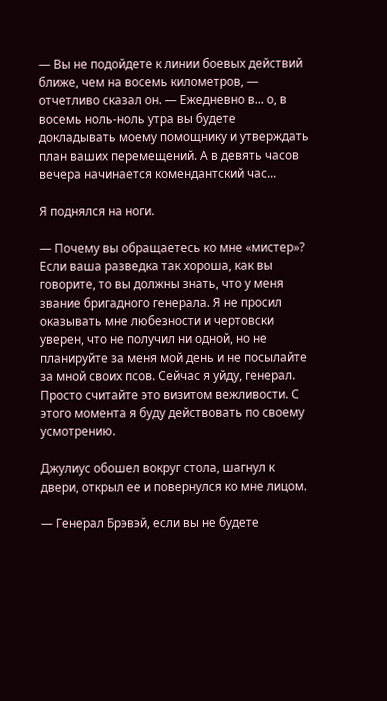— Вы не подойдете к линии боевых действий ближе, чем на восемь километров, — отчетливо сказал он. — Ежедневно в... о, в восемь ноль-ноль утра вы будете докладывать моему помощнику и утверждать план ваших перемещений. А в девять часов вечера начинается комендантский час...

Я поднялся на ноги.

— Почему вы обращаетесь ко мне «мистер»? Если ваша разведка так хороша, как вы говорите, то вы должны знать, что у меня звание бригадного генерала. Я не просил оказывать мне любезности и чертовски уверен, что не получил ни одной, но не планируйте за меня мой день и не посылайте за мной своих псов. Сейчас я уйду, генерал. Просто считайте это визитом вежливости. С этого момента я буду действовать по своему усмотрению.

Джулиус обошел вокруг стола, шагнул к двери, открыл ее и повернулся ко мне лицом.

— Генерал Брэвэй, если вы не будете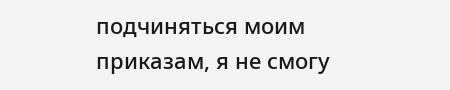подчиняться моим приказам, я не смогу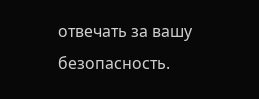отвечать за вашу безопасность.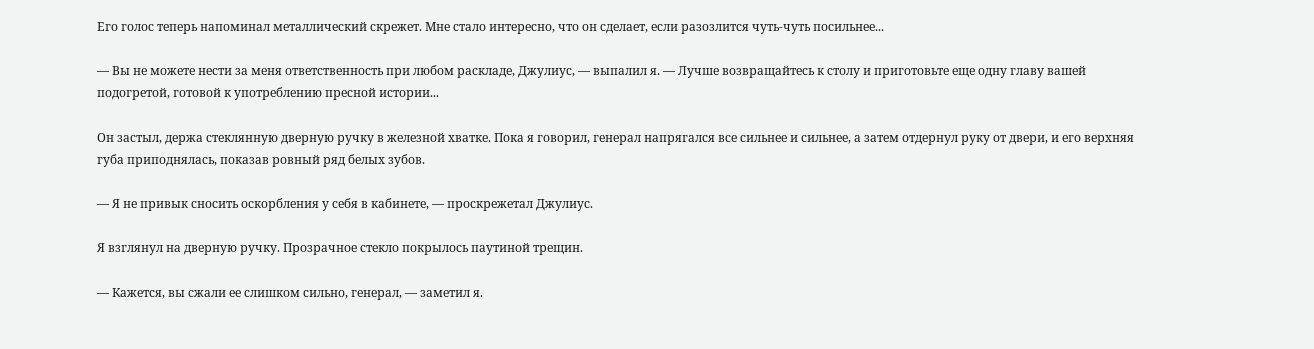Его голос теперь напоминал металлический скрежет. Мне стало интересно, что он сделает, если разозлится чуть-чуть посильнее...

— Вы не можете нести за меня ответственность при любом раскладе, Джулиус, — выпалил я. — Лучше возвращайтесь к столу и приготовьте еще одну главу вашей подогретой, готовой к употреблению пресной истории...

Он застыл, держа стеклянную дверную ручку в железной хватке. Пока я говорил, генерал напрягался все сильнее и сильнее, а затем отдернул руку от двери, и его верхняя губа приподнялась, показав ровный ряд белых зубов.

— Я не привык сносить оскорбления у себя в кабинете, — проскрежетал Джулиус.

Я взглянул на дверную ручку. Прозрачное стекло покрылось паутиной трещин.

— Кажется, вы сжали ее слишком сильно, генерал, — заметил я.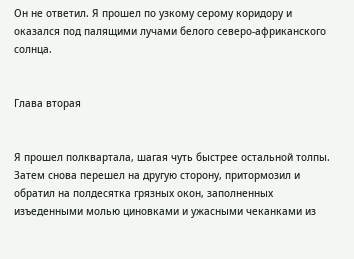Он не ответил. Я прошел по узкому серому коридору и оказался под палящими лучами белого северо-африканского солнца.


Глава вторая


Я прошел полквартала, шагая чуть быстрее остальной толпы. Затем снова перешел на другую сторону, притормозил и обратил на полдесятка грязных окон, заполненных изъеденными молью циновками и ужасными чеканками из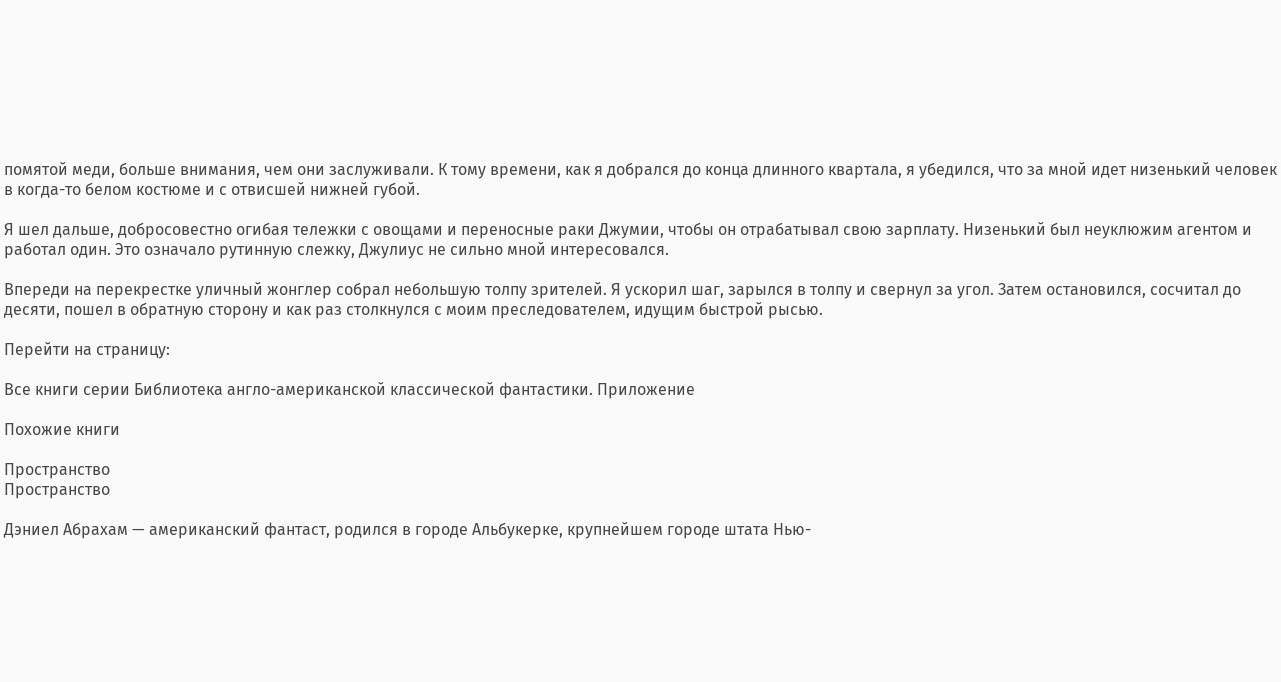помятой меди, больше внимания, чем они заслуживали. К тому времени, как я добрался до конца длинного квартала, я убедился, что за мной идет низенький человек в когда-то белом костюме и с отвисшей нижней губой.

Я шел дальше, добросовестно огибая тележки с овощами и переносные раки Джумии, чтобы он отрабатывал свою зарплату. Низенький был неуклюжим агентом и работал один. Это означало рутинную слежку, Джулиус не сильно мной интересовался.

Впереди на перекрестке уличный жонглер собрал небольшую толпу зрителей. Я ускорил шаг, зарылся в толпу и свернул за угол. Затем остановился, сосчитал до десяти, пошел в обратную сторону и как раз столкнулся с моим преследователем, идущим быстрой рысью.

Перейти на страницу:

Все книги серии Библиотека англо-американской классической фантастики. Приложение

Похожие книги

Пространство
Пространство

Дэниел Абрахам — американский фантаст, родился в городе Альбукерке, крупнейшем городе штата Нью-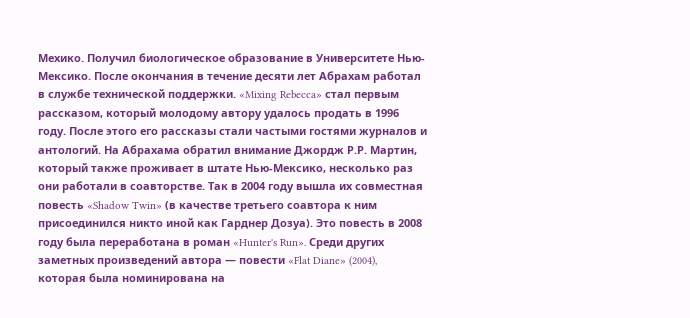Мехико. Получил биологическое образование в Университете Нью-Мексико. После окончания в течение десяти лет Абрахам работал в службе технической поддержки. «Mixing Rebecca» стал первым рассказом, который молодому автору удалось продать в 1996 году. После этого его рассказы стали частыми гостями журналов и антологий. На Абрахама обратил внимание Джордж Р.Р. Мартин, который также проживает в штате Нью-Мексико, несколько раз они работали в соавторстве. Так в 2004 году вышла их совместная повесть «Shadow Twin» (в качестве третьего соавтора к ним присоединился никто иной как Гарднер Дозуа). Это повесть в 2008 году была переработана в роман «Hunter's Run». Среди других заметных произведений автора — повести «Flat Diane» (2004), которая была номинирована на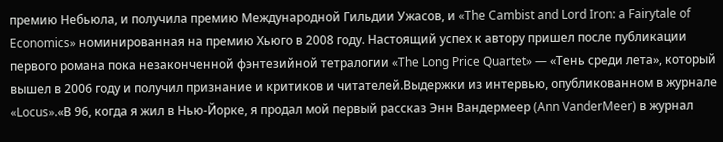премию Небьюла, и получила премию Международной Гильдии Ужасов, и «The Cambist and Lord Iron: a Fairytale of Economics» номинированная на премию Хьюго в 2008 году. Настоящий успех к автору пришел после публикации первого романа пока незаконченной фэнтезийной тетралогии «The Long Price Quartet» — «Тень среди лета», который вышел в 2006 году и получил признание и критиков и читателей.Выдержки из интервью, опубликованном в журнале «Locus».«В 96, когда я жил в Нью-Йорке, я продал мой первый рассказ Энн Вандермеер (Ann VanderMeer) в журнал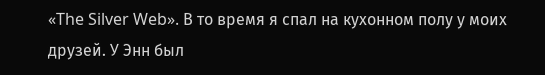«The Silver Web». В то время я спал на кухонном полу у моих друзей. У Энн был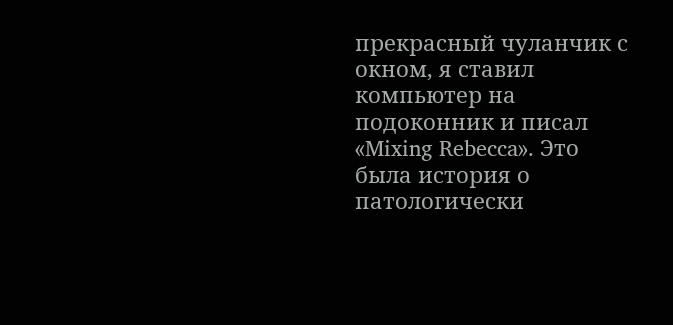прекрасный чуланчик с окном, я ставил компьютер на подоконник и писал «Mixing Rebecca». Это была история о патологически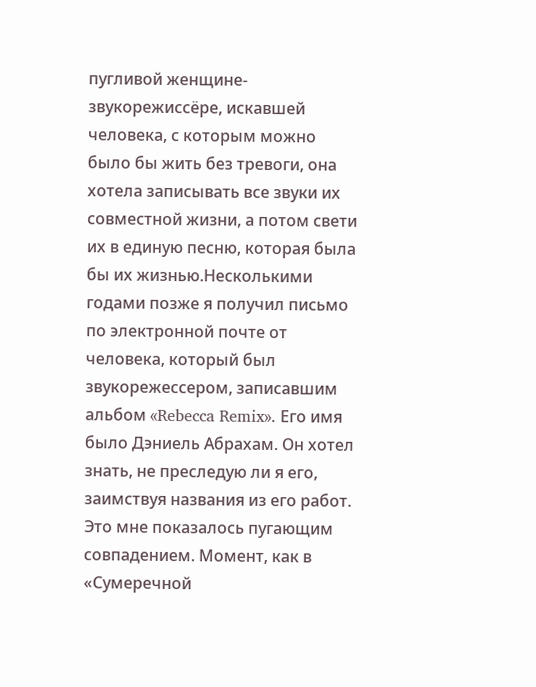пугливой женщине-звукорежиссёре, искавшей человека, с которым можно было бы жить без тревоги, она хотела записывать все звуки их совместной жизни, а потом свети их в единую песню, которая была бы их жизнью.Несколькими годами позже я получил письмо по электронной почте от человека, который был звукорежессером, записавшим альбом «Rebecca Remix». Его имя было Дэниель Абрахам. Он хотел знать, не преследую ли я его, заимствуя названия из его работ. Это мне показалось пугающим совпадением. Момент, как в «Сумеречной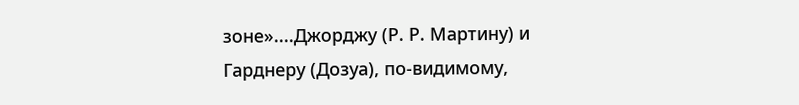зоне»....Джорджу (Р. Р. Мартину) и Гарднеру (Дозуа), по-видимому,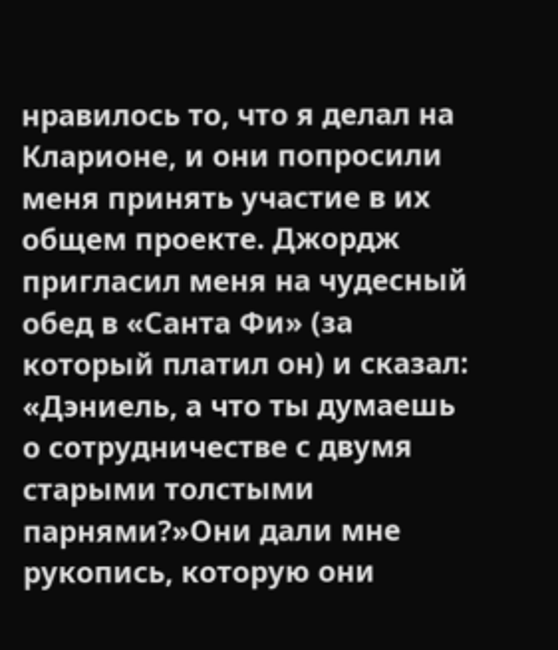нравилось то, что я делал на Кларионе, и они попросили меня принять участие в их общем проекте. Джордж пригласил меня на чудесный обед в «Санта Фи» (за который платил он) и сказал: «Дэниель, а что ты думаешь о сотрудничестве с двумя старыми толстыми парнями?»Они дали мне рукопись, которую они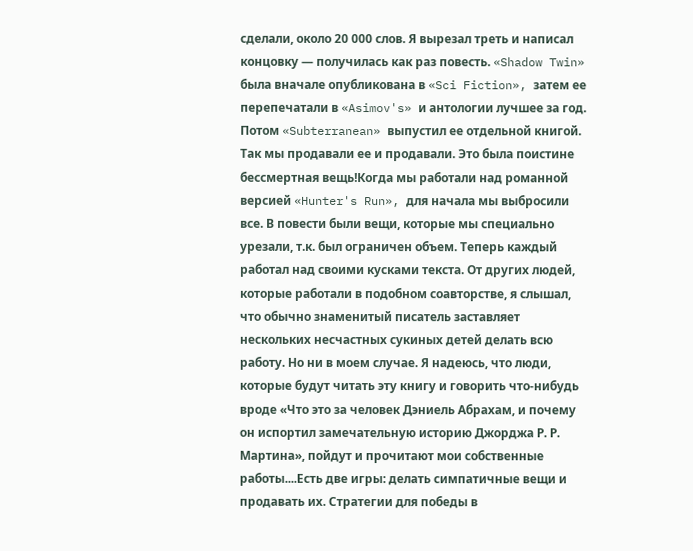сделали, около 20 000 слов. Я вырезал треть и написал концовку — получилась как раз повесть. «Shadow Twin» была вначале опубликована в «Sci Fiction», затем ее перепечатали в «Asimov's» и антологии лучшее за год. Потом «Subterranean» выпустил ее отдельной книгой. Так мы продавали ее и продавали. Это была поистине бессмертная вещь!Когда мы работали над романной версией «Hunter's Run», для начала мы выбросили все. В повести были вещи, которые мы специально урезали, т.к. был ограничен объем. Теперь каждый работал над своими кусками текста. От других людей, которые работали в подобном соавторстве, я слышал, что обычно знаменитый писатель заставляет нескольких несчастных сукиных детей делать всю работу. Но ни в моем случае. Я надеюсь, что люди, которые будут читать эту книгу и говорить что-нибудь вроде «Что это за человек Дэниель Абрахам, и почему он испортил замечательную историю Джорджа Р. Р. Мартина», пойдут и прочитают мои собственные работы....Есть две игры: делать симпатичные вещи и продавать их. Стратегии для победы в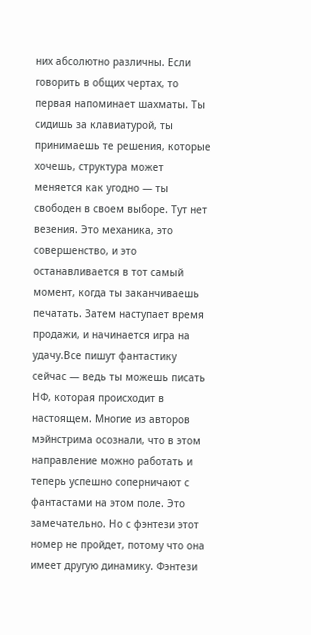них абсолютно различны. Если говорить в общих чертах, то первая напоминает шахматы. Ты сидишь за клавиатурой, ты принимаешь те решения, которые хочешь, структура может меняется как угодно — ты свободен в своем выборе. Тут нет везения. Это механика, это совершенство, и это останавливается в тот самый момент, когда ты заканчиваешь печатать. Затем наступает время продажи, и начинается игра на удачу.Все пишут фантастику сейчас — ведь ты можешь писать НФ, которая происходит в настоящем. Многие из авторов мэйнстрима осознали, что в этом направление можно работать и теперь успешно соперничают с фантастами на этом поле. Это замечательно. Но с фэнтези этот номер не пройдет, потому что она имеет другую динамику. Фэнтези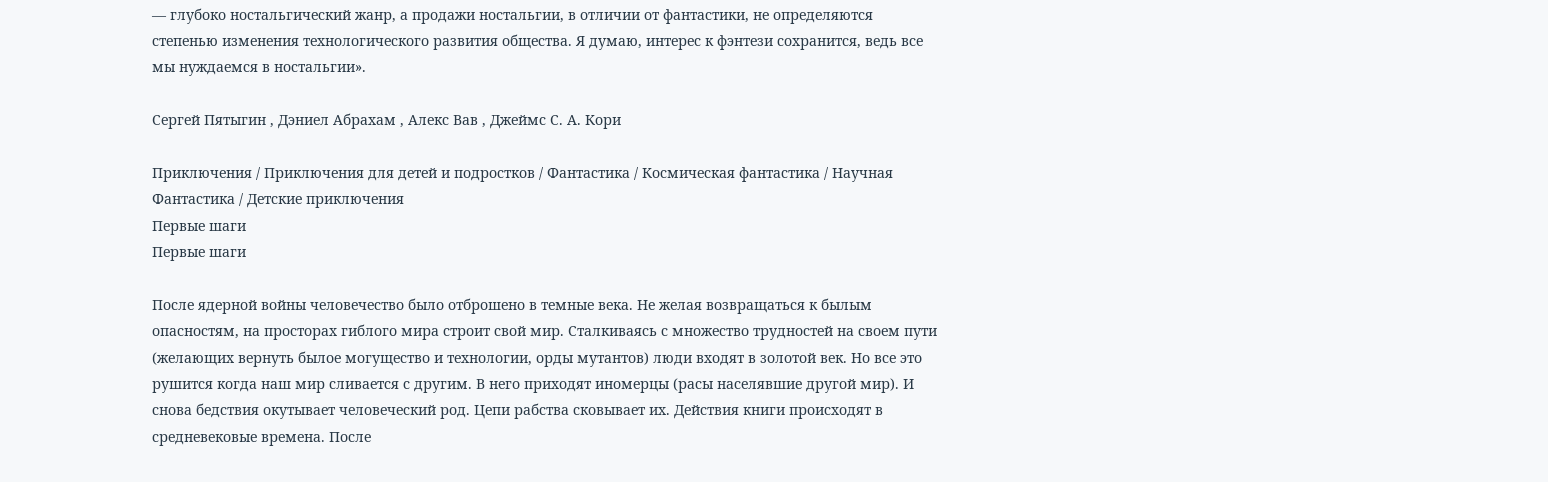— глубоко ностальгический жанр, а продажи ностальгии, в отличии от фантастики, не определяются степенью изменения технологического развития общества. Я думаю, интерес к фэнтези сохранится, ведь все мы нуждаемся в ностальгии».

Сергей Пятыгин , Дэниел Абрахам , Алекс Вав , Джеймс С. А. Кори

Приключения / Приключения для детей и подростков / Фантастика / Космическая фантастика / Научная Фантастика / Детские приключения
Первые шаги
Первые шаги

После ядерной войны человечество было отброшено в темные века. Не желая возвращаться к былым опасностям, на просторах гиблого мира строит свой мир. Сталкиваясь с множество трудностей на своем пути (желающих вернуть былое могущество и технологии, орды мутантов) люди входят в золотой век. Но все это рушится когда наш мир сливается с другим. В него приходят иномерцы (расы населявшие другой мир). И снова бедствия окутывает человеческий род. Цепи рабства сковывает их. Действия книги происходят в средневековые времена. После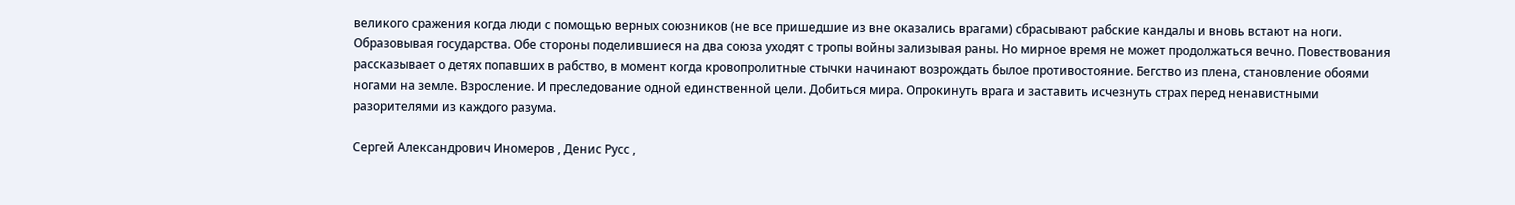великого сражения когда люди с помощью верных союзников (не все пришедшие из вне оказались врагами) сбрасывают рабские кандалы и вновь встают на ноги. Образовывая государства. Обе стороны поделившиеся на два союза уходят с тропы войны зализывая раны. Но мирное время не может продолжаться вечно. Повествования рассказывает о детях попавших в рабство, в момент когда кровопролитные стычки начинают возрождать былое противостояние. Бегство из плена, становление обоями ногами на земле. Взросление. И преследование одной единственной цели. Добиться мира. Опрокинуть врага и заставить исчезнуть страх перед ненавистными разорителями из каждого разума.

Сергей Александрович Иномеров , Денис Русс ,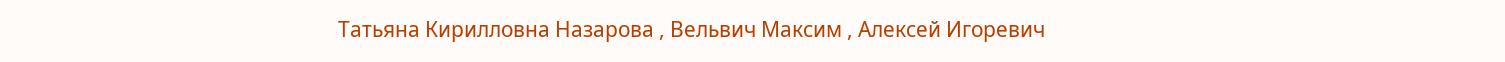Татьяна Кирилловна Назарова , Вельвич Максим , Алексей Игоревич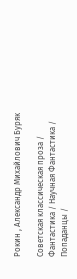Рокин , Александр Михайлович Буряк

Советская классическая проза / Фантастика / Научная Фантастика / Попаданцы /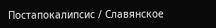Постапокалипсис / Славянское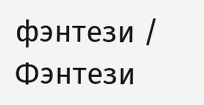фэнтези / Фэнтези